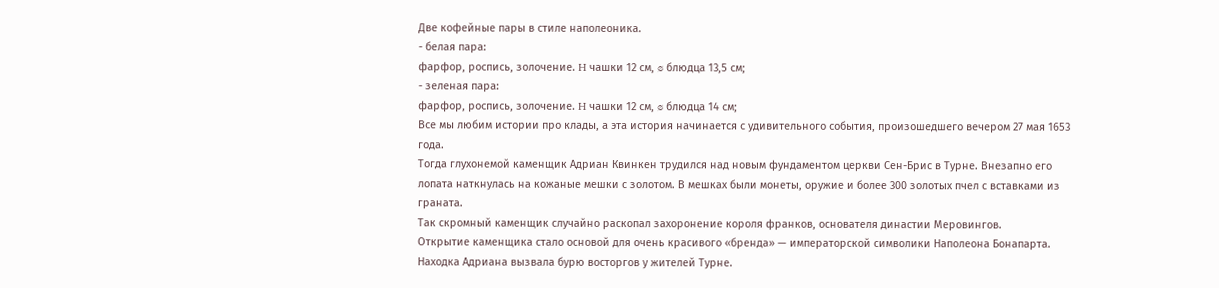Две кофейные пары в стиле наполеоника.
- белая пара:
фарфор, роспись, золочение. H чашки 12 см, ⌀ блюдца 13,5 см;
- зеленая пара:
фарфор, роспись, золочение. H чашки 12 см, ⌀ блюдца 14 см;
Все мы любим истории про клады, а эта история начинается с удивительного события, произошедшего вечером 27 мая 1653 года.
Тогда глухонемой каменщик Адриан Квинкен трудился над новым фундаментом церкви Сен-Брис в Турне. Внезапно его лопата наткнулась на кожаные мешки с золотом. В мешках были монеты, оружие и более 300 золотых пчел с вставками из граната.
Так скромный каменщик случайно раскопал захоронение короля франков, основателя династии Меровингов.
Открытие каменщика стало основой для очень красивого «бренда» — императорской символики Наполеона Бонапарта. Находка Адриана вызвала бурю восторгов у жителей Турне.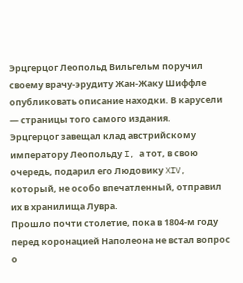Эрцгерцог Леопольд Вильгельм поручил своему врачу-эрудиту Жан-Жаку Шиффле опубликовать описание находки. В карусели — страницы того самого издания.
Эрцгерцог завещал клад австрийскому императору Леопольду I, а тот, в свою очередь, подарил его Людовику XIV, который, не особо впечатленный, отправил их в хранилища Лувра.
Прошло почти столетие, пока в 1804-м году перед коронацией Наполеона не встал вопрос о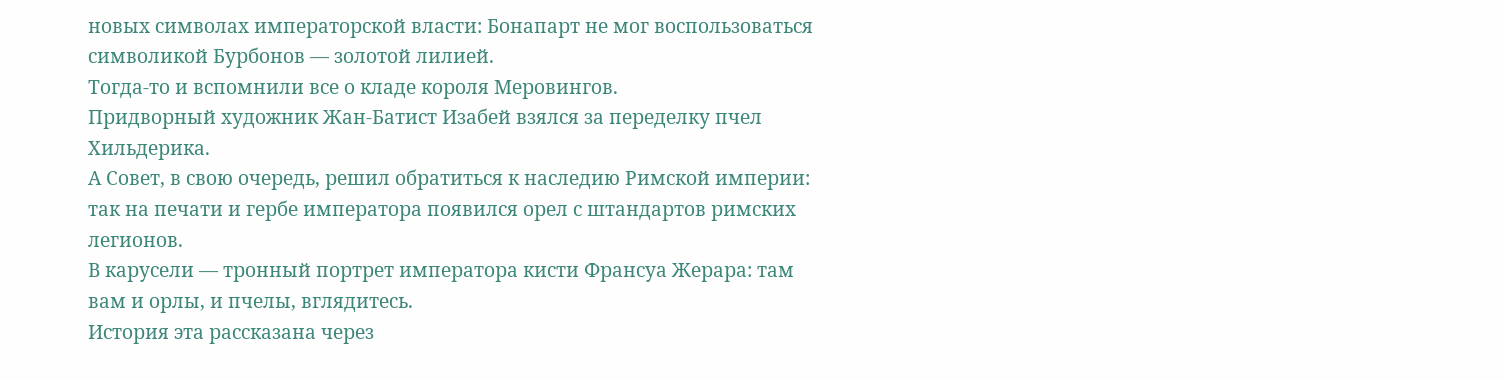новых символах императорской власти: Бонапарт не мог воспользоваться символикой Бурбонов — золотой лилией.
Тогда-то и вспомнили все о кладе короля Меровингов.
Придворный художник Жан-Батист Изабей взялся за переделку пчел Хильдерика.
А Совет, в свою очередь, решил обратиться к наследию Римской империи: так на печати и гербе императора появился орел с штандартов римских легионов.
В карусели — тронный портрет императора кисти Франсуа Жерара: там вам и орлы, и пчелы, вглядитесь.
История эта рассказана через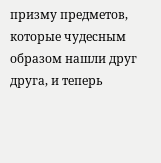призму предметов, которые чудесным образом нашли друг друга, и теперь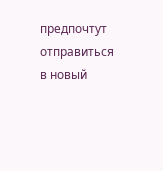предпочтут отправиться в новый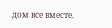дом все вместе.